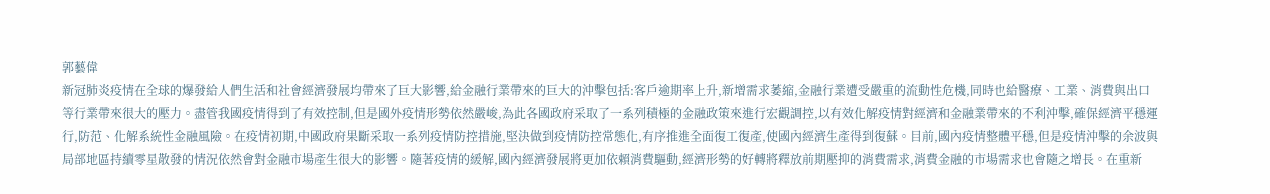郭藝偉
新冠肺炎疫情在全球的爆發給人們生活和社會經濟發展均帶來了巨大影響,給金融行業帶來的巨大的沖擊包括:客戶逾期率上升,新增需求萎縮,金融行業遭受嚴重的流動性危機,同時也給醫療、工業、消費與出口等行業帶來很大的壓力。盡管我國疫情得到了有效控制,但是國外疫情形勢依然嚴峻,為此各國政府采取了一系列積極的金融政策來進行宏觀調控,以有效化解疫情對經濟和金融業帶來的不利沖擊,確保經濟平穩運行,防范、化解系統性金融風險。在疫情初期,中國政府果斷采取一系列疫情防控措施,堅決做到疫情防控常態化,有序推進全面復工復產,使國內經濟生產得到復蘇。目前,國內疫情整體平穩,但是疫情沖擊的余波與局部地區持續零星散發的情況依然會對金融市場產生很大的影響。隨著疫情的緩解,國內經濟發展將更加依賴消費驅動,經濟形勢的好轉將釋放前期壓抑的消費需求,消費金融的市場需求也會隨之增長。在重新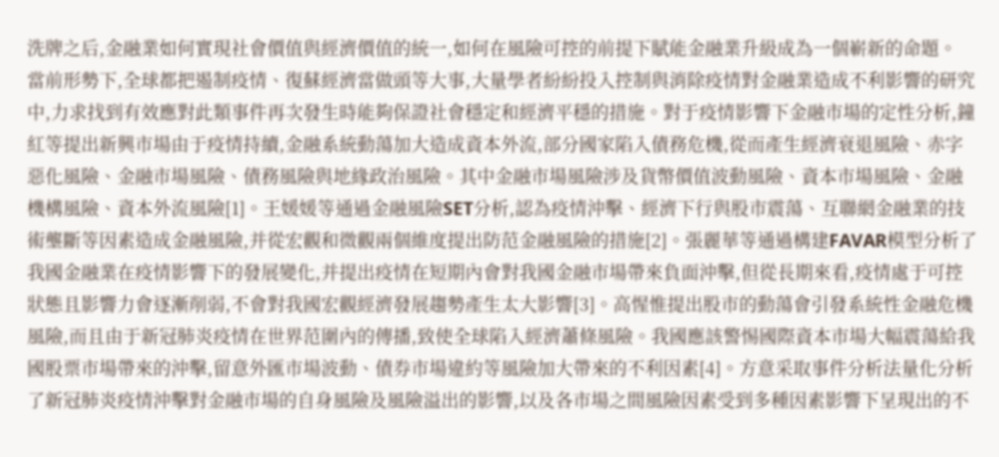洗牌之后,金融業如何實現社會價值與經濟價值的統一,如何在風險可控的前提下賦能金融業升級成為一個嶄新的命題。
當前形勢下,全球都把遏制疫情、復蘇經濟當做頭等大事,大量學者紛紛投入控制與消除疫情對金融業造成不利影響的研究中,力求找到有效應對此類事件再次發生時能夠保證社會穩定和經濟平穩的措施。對于疫情影響下金融市場的定性分析,鐘紅等提出新興市場由于疫情持續,金融系統動蕩加大造成資本外流,部分國家陷入債務危機,從而產生經濟衰退風險、赤字惡化風險、金融市場風險、債務風險與地緣政治風險。其中金融市場風險涉及貨幣價值波動風險、資本市場風險、金融機構風險、資本外流風險[1]。王媛媛等通過金融風險SET分析,認為疫情沖擊、經濟下行與股市震蕩、互聯網金融業的技術壟斷等因素造成金融風險,并從宏觀和微觀兩個維度提出防范金融風險的措施[2]。張麗華等通過構建FAVAR模型分析了我國金融業在疫情影響下的發展變化,并提出疫情在短期內會對我國金融市場帶來負面沖擊,但從長期來看,疫情處于可控狀態且影響力會逐漸削弱,不會對我國宏觀經濟發展趨勢產生太大影響[3]。高惺惟提出股市的動蕩會引發系統性金融危機風險,而且由于新冠肺炎疫情在世界范圍內的傳播,致使全球陷入經濟蕭條風險。我國應該警惕國際資本市場大幅震蕩給我國股票市場帶來的沖擊,留意外匯市場波動、債券市場違約等風險加大帶來的不利因素[4]。方意采取事件分析法量化分析了新冠肺炎疫情沖擊對金融市場的自身風險及風險溢出的影響,以及各市場之間風險因素受到多種因素影響下呈現出的不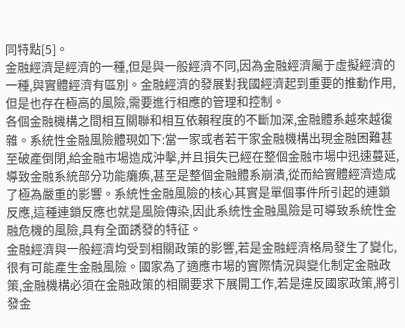同特點[5]。
金融經濟是經濟的一種,但是與一般經濟不同,因為金融經濟屬于虛擬經濟的一種,與實體經濟有區別。金融經濟的發展對我國經濟起到重要的推動作用,但是也存在極高的風險,需要進行相應的管理和控制。
各個金融機構之間相互關聯和相互依賴程度的不斷加深,金融體系越來越復雜。系統性金融風險體現如下:當一家或者若干家金融機構出現金融困難甚至破產倒閉,給金融市場造成沖擊,并且損失已經在整個金融市場中迅速蔓延,導致金融系統部分功能癱瘓,甚至是整個金融體系崩潰,從而給實體經濟造成了極為嚴重的影響。系統性金融風險的核心其實是單個事件所引起的連鎖反應,這種連鎖反應也就是風險傳染,因此系統性金融風險是可導致系統性金融危機的風險,具有全面誘發的特征。
金融經濟與一般經濟均受到相關政策的影響,若是金融經濟格局發生了變化,很有可能產生金融風險。國家為了適應市場的實際情況與變化制定金融政策,金融機構必須在金融政策的相關要求下展開工作,若是違反國家政策,將引發金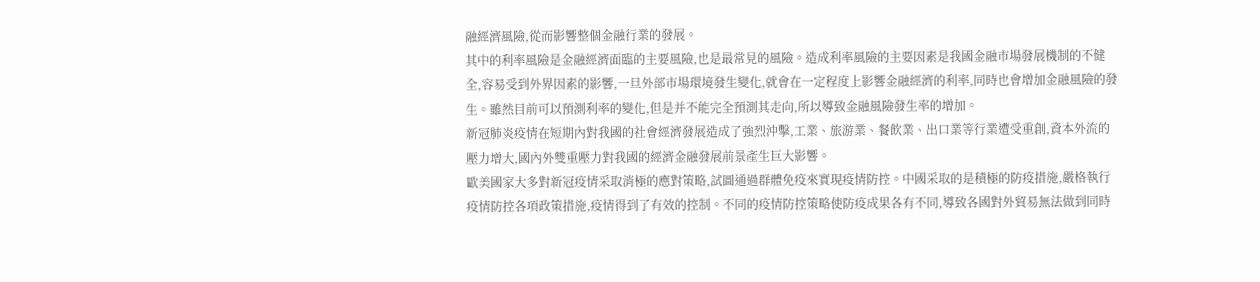融經濟風險,從而影響整個金融行業的發展。
其中的利率風險是金融經濟面臨的主要風險,也是最常見的風險。造成利率風險的主要因素是我國金融市場發展機制的不健全,容易受到外界因素的影響,一旦外部市場環境發生變化,就會在一定程度上影響金融經濟的利率,同時也會增加金融風險的發生。雖然目前可以預測利率的變化,但是并不能完全預測其走向,所以導致金融風險發生率的增加。
新冠肺炎疫情在短期內對我國的社會經濟發展造成了強烈沖擊,工業、旅游業、餐飲業、出口業等行業遭受重創,資本外流的壓力增大,國內外雙重壓力對我國的經濟金融發展前景產生巨大影響。
歐美國家大多對新冠疫情采取消極的應對策略,試圖通過群體免疫來實現疫情防控。中國采取的是積極的防疫措施,嚴格執行疫情防控各項政策措施,疫情得到了有效的控制。不同的疫情防控策略使防疫成果各有不同,導致各國對外貿易無法做到同時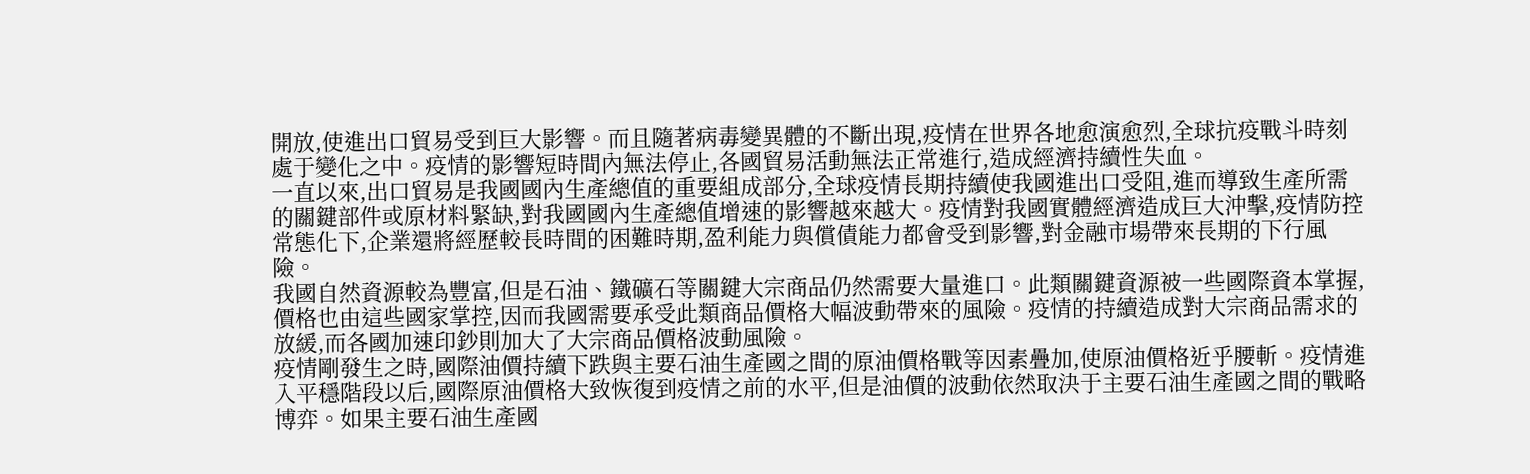開放,使進出口貿易受到巨大影響。而且隨著病毒變異體的不斷出現,疫情在世界各地愈演愈烈,全球抗疫戰斗時刻處于變化之中。疫情的影響短時間內無法停止,各國貿易活動無法正常進行,造成經濟持續性失血。
一直以來,出口貿易是我國國內生產總值的重要組成部分,全球疫情長期持續使我國進出口受阻,進而導致生產所需的關鍵部件或原材料緊缺,對我國國內生產總值增速的影響越來越大。疫情對我國實體經濟造成巨大沖擊,疫情防控常態化下,企業還將經歷較長時間的困難時期,盈利能力與償債能力都會受到影響,對金融市場帶來長期的下行風險。
我國自然資源較為豐富,但是石油、鐵礦石等關鍵大宗商品仍然需要大量進口。此類關鍵資源被一些國際資本掌握,價格也由這些國家掌控,因而我國需要承受此類商品價格大幅波動帶來的風險。疫情的持續造成對大宗商品需求的放緩,而各國加速印鈔則加大了大宗商品價格波動風險。
疫情剛發生之時,國際油價持續下跌與主要石油生產國之間的原油價格戰等因素疊加,使原油價格近乎腰斬。疫情進入平穩階段以后,國際原油價格大致恢復到疫情之前的水平,但是油價的波動依然取決于主要石油生產國之間的戰略博弈。如果主要石油生產國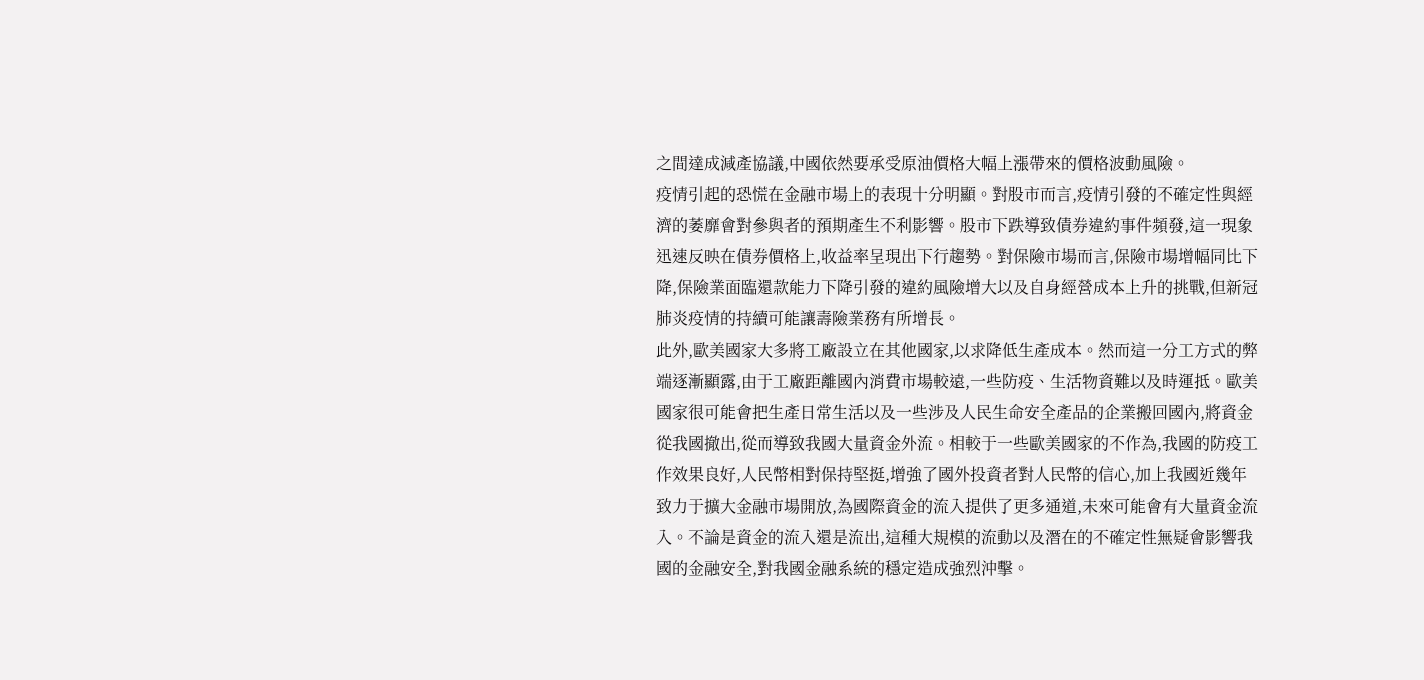之間達成減產協議,中國依然要承受原油價格大幅上漲帶來的價格波動風險。
疫情引起的恐慌在金融市場上的表現十分明顯。對股市而言,疫情引發的不確定性與經濟的萎靡會對參與者的預期產生不利影響。股市下跌導致債券違約事件頻發,這一現象迅速反映在債券價格上,收益率呈現出下行趨勢。對保險市場而言,保險市場增幅同比下降,保險業面臨還款能力下降引發的違約風險增大以及自身經營成本上升的挑戰,但新冠肺炎疫情的持續可能讓壽險業務有所增長。
此外,歐美國家大多將工廠設立在其他國家,以求降低生產成本。然而這一分工方式的弊端逐漸顯露,由于工廠距離國內消費市場較遠,一些防疫、生活物資難以及時運抵。歐美國家很可能會把生產日常生活以及一些涉及人民生命安全產品的企業搬回國內,將資金從我國撤出,從而導致我國大量資金外流。相較于一些歐美國家的不作為,我國的防疫工作效果良好,人民幣相對保持堅挺,增強了國外投資者對人民幣的信心,加上我國近幾年致力于擴大金融市場開放,為國際資金的流入提供了更多通道,未來可能會有大量資金流入。不論是資金的流入還是流出,這種大規模的流動以及潛在的不確定性無疑會影響我國的金融安全,對我國金融系統的穩定造成強烈沖擊。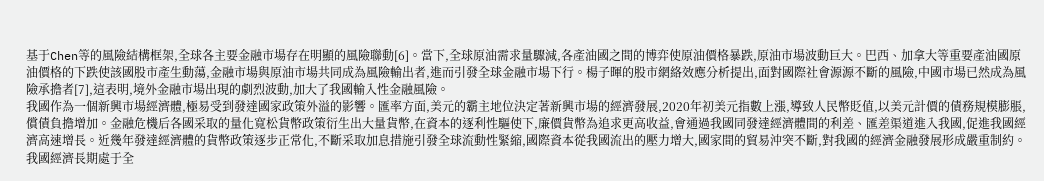基于Chen等的風險結構框架,全球各主要金融市場存在明顯的風險聯動[6]。當下,全球原油需求量驟減,各產油國之間的博弈使原油價格暴跌,原油市場波動巨大。巴西、加拿大等重要產油國原油價格的下跌使該國股市產生動蕩,金融市場與原油市場共同成為風險輸出者,進而引發全球金融市場下行。楊子暉的股市網絡效應分析提出,面對國際社會源源不斷的風險,中國市場已然成為風險承擔者[7],這表明,境外金融市場出現的劇烈波動,加大了我國輸入性金融風險。
我國作為一個新興市場經濟體,極易受到發達國家政策外溢的影響。匯率方面,美元的霸主地位決定著新興市場的經濟發展,2020年初美元指數上漲,導致人民幣貶值,以美元計價的債務規模膨脹,償債負擔增加。金融危機后各國采取的量化寬松貨幣政策衍生出大量貨幣,在資本的逐利性驅使下,廉價貨幣為追求更高收益,會通過我國同發達經濟體間的利差、匯差渠道進入我國,促進我國經濟高速增長。近幾年發達經濟體的貨幣政策逐步正常化,不斷采取加息措施引發全球流動性緊縮,國際資本從我國流出的壓力增大,國家間的貿易沖突不斷,對我國的經濟金融發展形成嚴重制約。
我國經濟長期處于全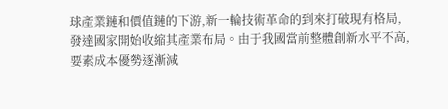球產業鏈和價值鏈的下游,新一輪技術革命的到來打破現有格局,發達國家開始收縮其產業布局。由于我國當前整體創新水平不高,要素成本優勢逐漸減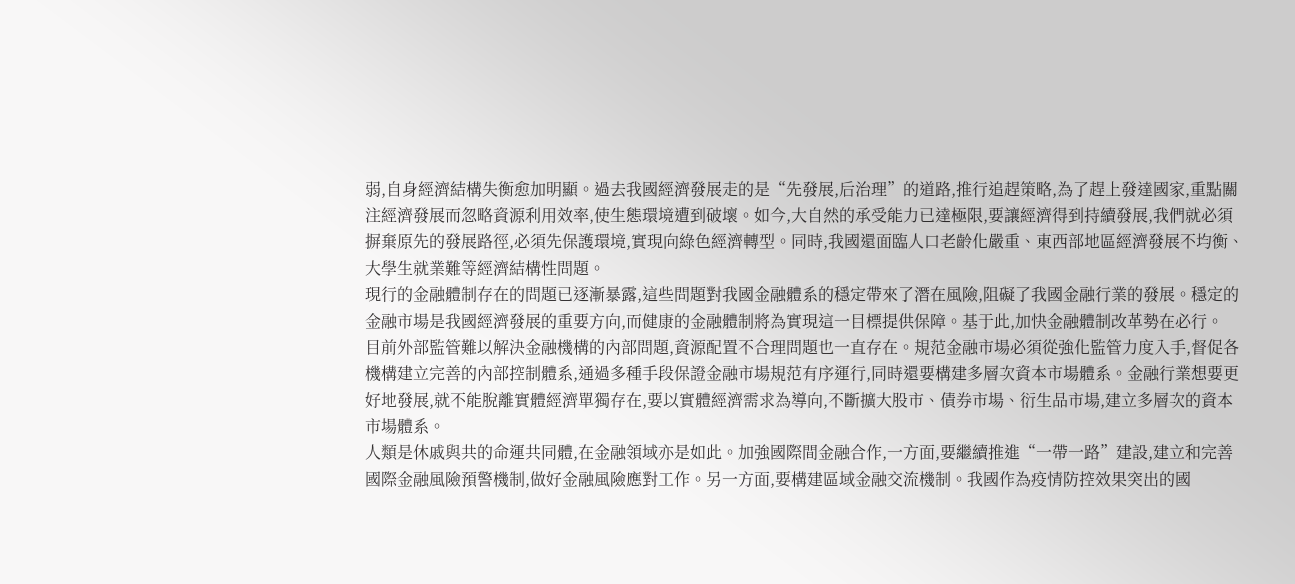弱,自身經濟結構失衡愈加明顯。過去我國經濟發展走的是“先發展,后治理”的道路,推行追趕策略,為了趕上發達國家,重點關注經濟發展而忽略資源利用效率,使生態環境遭到破壞。如今,大自然的承受能力已達極限,要讓經濟得到持續發展,我們就必須摒棄原先的發展路徑,必須先保護環境,實現向綠色經濟轉型。同時,我國還面臨人口老齡化嚴重、東西部地區經濟發展不均衡、大學生就業難等經濟結構性問題。
現行的金融體制存在的問題已逐漸暴露,這些問題對我國金融體系的穩定帶來了潛在風險,阻礙了我國金融行業的發展。穩定的金融市場是我國經濟發展的重要方向,而健康的金融體制將為實現這一目標提供保障。基于此,加快金融體制改革勢在必行。
目前外部監管難以解決金融機構的內部問題,資源配置不合理問題也一直存在。規范金融市場必須從強化監管力度入手,督促各機構建立完善的內部控制體系,通過多種手段保證金融市場規范有序運行,同時還要構建多層次資本市場體系。金融行業想要更好地發展,就不能脫離實體經濟單獨存在,要以實體經濟需求為導向,不斷擴大股市、債券市場、衍生品市場,建立多層次的資本市場體系。
人類是休戚與共的命運共同體,在金融領域亦是如此。加強國際間金融合作,一方面,要繼續推進“一帶一路”建設,建立和完善國際金融風險預警機制,做好金融風險應對工作。另一方面,要構建區域金融交流機制。我國作為疫情防控效果突出的國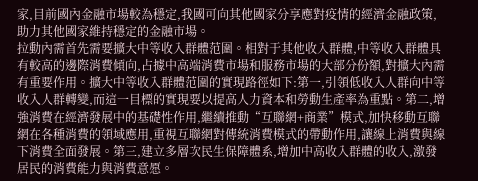家,目前國內金融市場較為穩定,我國可向其他國家分享應對疫情的經濟金融政策,助力其他國家維持穩定的金融市場。
拉動內需首先需要擴大中等收入群體范圍。相對于其他收入群體,中等收入群體具有較高的邊際消費傾向,占據中高端消費市場和服務市場的大部分份額,對擴大內需有重要作用。擴大中等收入群體范圍的實現路徑如下:第一,引領低收入人群向中等收入人群轉變,而這一目標的實現要以提高人力資本和勞動生產率為重點。第二,增強消費在經濟發展中的基礎性作用,繼續推動“互聯網+商業”模式,加快移動互聯網在各種消費的領域應用,重視互聯網對傳統消費模式的帶動作用,讓線上消費與線下消費全面發展。第三,建立多層次民生保障體系,增加中高收入群體的收入,激發居民的消費能力與消費意愿。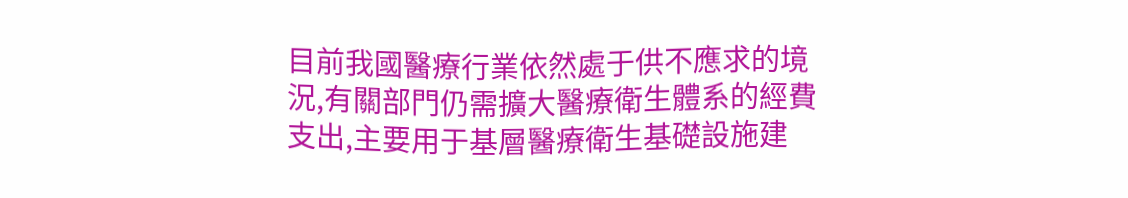目前我國醫療行業依然處于供不應求的境況,有關部門仍需擴大醫療衛生體系的經費支出,主要用于基層醫療衛生基礎設施建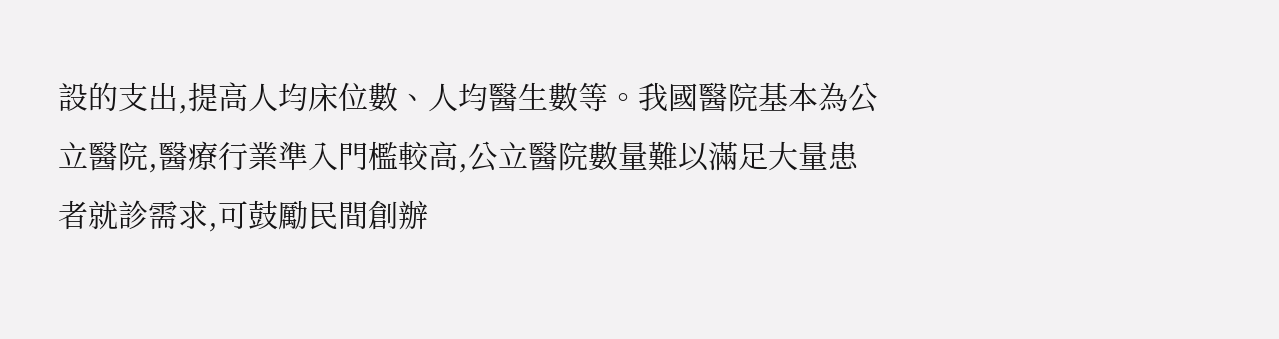設的支出,提高人均床位數、人均醫生數等。我國醫院基本為公立醫院,醫療行業準入門檻較高,公立醫院數量難以滿足大量患者就診需求,可鼓勵民間創辦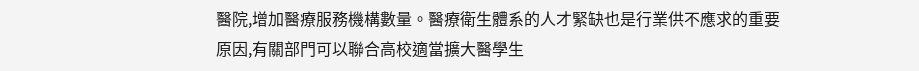醫院,增加醫療服務機構數量。醫療衛生體系的人才緊缺也是行業供不應求的重要原因,有關部門可以聯合高校適當擴大醫學生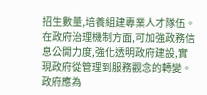招生數量,培養組建專業人才隊伍。在政府治理機制方面,可加強政務信息公開力度,強化透明政府建設,實現政府從管理到服務觀念的轉變。政府應為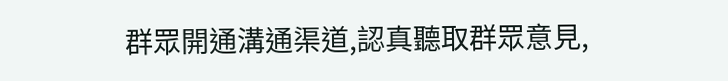群眾開通溝通渠道,認真聽取群眾意見,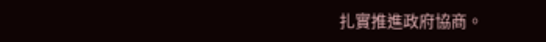扎實推進政府協商。